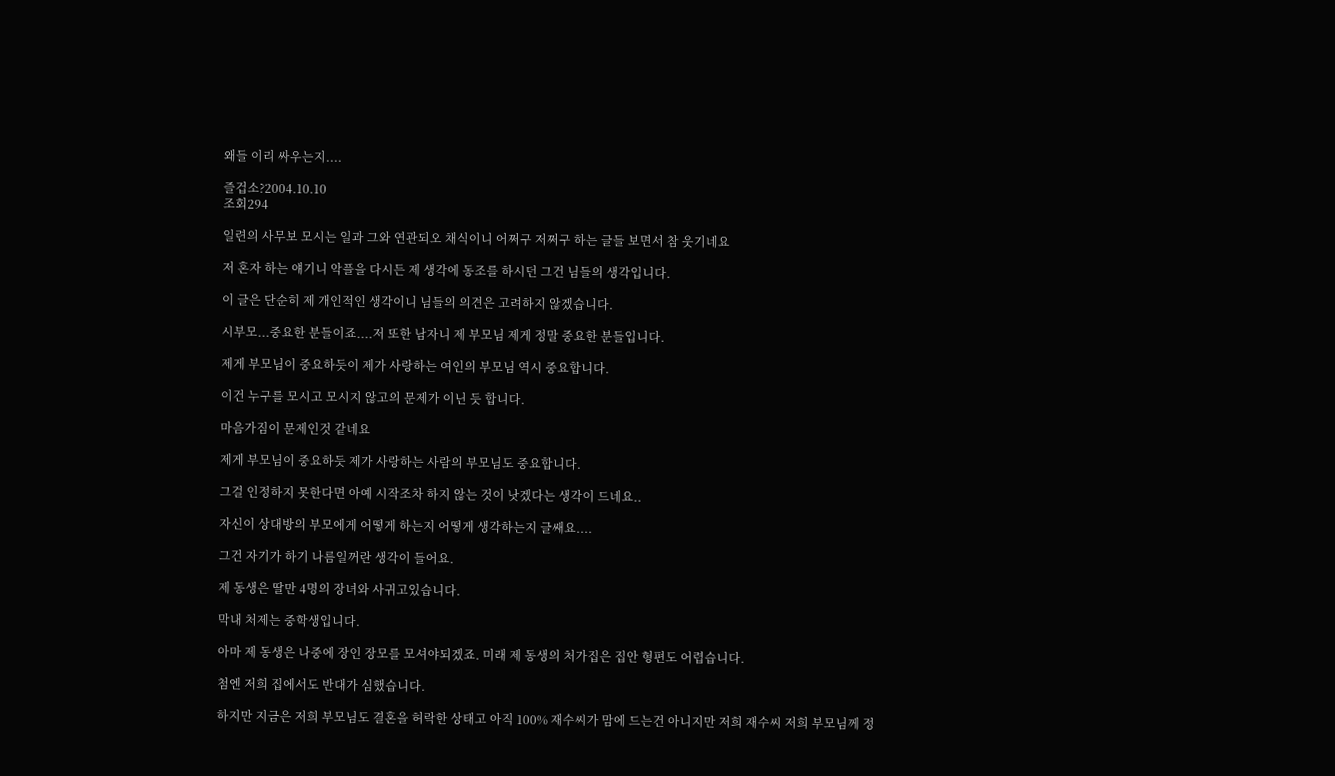왜들 이리 싸우는지....

즐겁소?2004.10.10
조회294

일련의 사무보 모시는 일과 그와 연관되오 채식이니 어쩌구 저쩌구 하는 글들 보면서 참 웃기네요

저 혼자 하는 얘기니 악플을 다시든 제 생각에 동조를 하시던 그건 님들의 생각입니다.

이 글은 단순히 제 개인적인 생각이니 님들의 의견은 고려하지 않겠습니다.

시부모...중요한 분들이죠....저 또한 남자니 제 부모님 제게 정말 중요한 분들입니다.

제게 부모님이 중요하듯이 제가 사랑하는 여인의 부모님 역시 중요합니다.

이건 누구를 모시고 모시지 않고의 문제가 이닌 듯 합니다.

마음가짐이 문제인것 같네요

제게 부모님이 중요하듯 제가 사랑하는 사람의 부모님도 중요합니다.

그걸 인정하지 못한다면 아예 시작조차 하지 않는 것이 낫겠다는 생각이 드네요..

자신이 상대방의 부모에게 어떻게 하는지 어떻게 생각하는지 글쌔요....

그건 자기가 하기 나름일꺼란 생각이 들어요.

제 동생은 딸만 4명의 장녀와 사귀고있습니다.

막내 처제는 중학생입니다.

아마 제 동생은 나중에 장인 장모를 모셔야되겠죠. 미래 제 동생의 처가집은 집안 형편도 어렵습니다.

첨엔 저희 집에서도 반대가 심했습니다.

하지만 지금은 저희 부모님도 결혼을 허락한 상태고 아직 100% 재수씨가 맘에 드는건 아니지만 저희 재수씨 저희 부모님께 정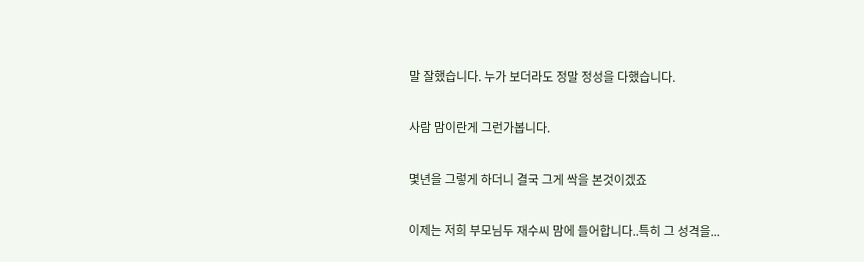말 잘했습니다. 누가 보더라도 정말 정성을 다했습니다.

사람 맘이란게 그런가봅니다.

몇년을 그렇게 하더니 결국 그게 싹을 본것이겠죠

이제는 저희 부모님두 재수씨 맘에 들어합니다..특히 그 성격을...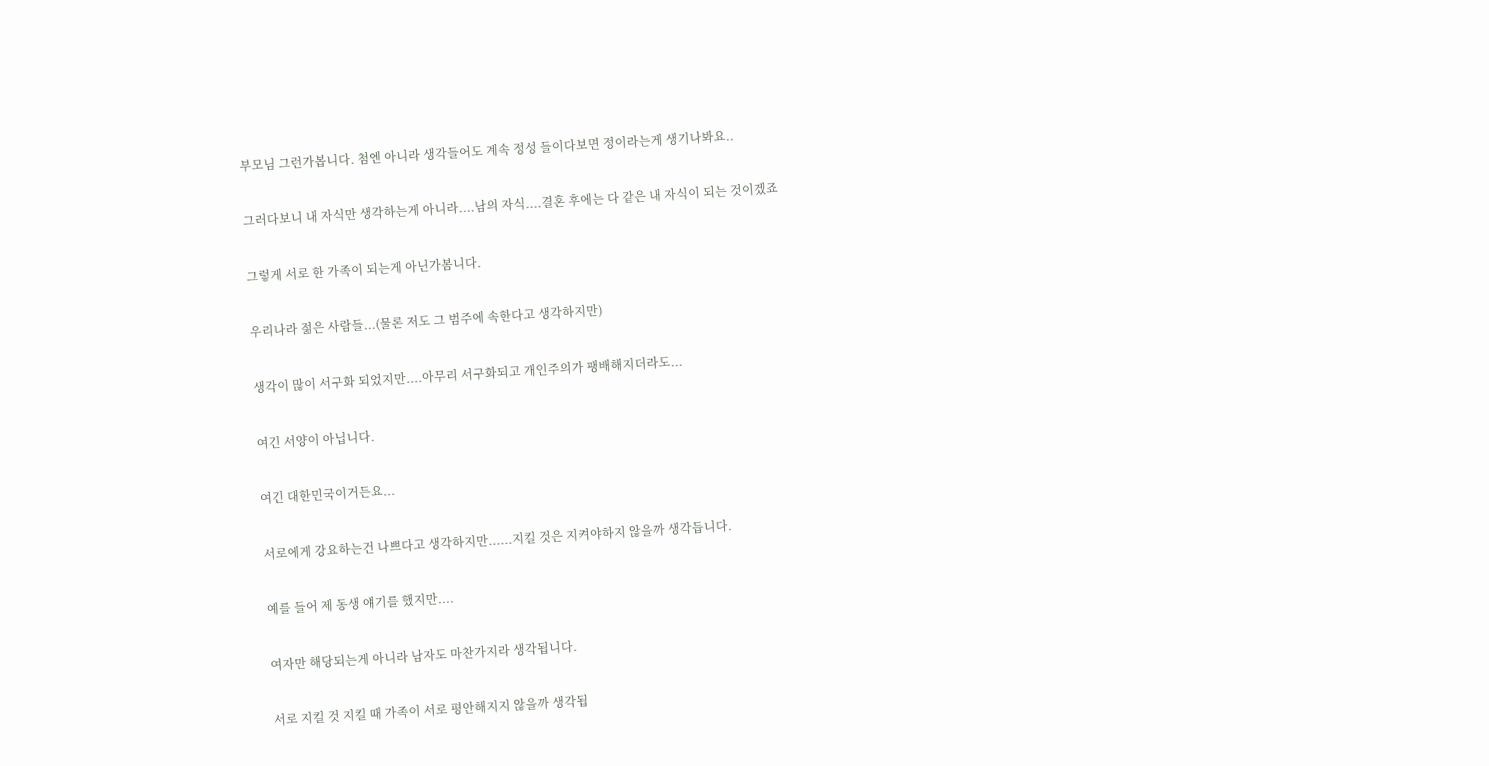부모님 그런가봅니다. 첨엔 아니라 생각들어도 계속 정성 들이다보면 정이라는게 생기나봐요..

그러다보니 내 자식만 생각하는게 아니라....남의 자식....결혼 후에는 다 같은 내 자식이 되는 것이겠죠

그렇게 서로 한 가족이 되는게 아닌가봄니다.

우리나라 젊은 사람들...(물론 저도 그 범주에 속한다고 생각하지만)

생각이 많이 서구화 되었지만....아무리 서구화되고 개인주의가 팽배해지더라도...

여긴 서양이 아닙니다.

여긴 대한민국이거든요...

서로에게 강요하는건 나쁘다고 생각하지만......지킬 것은 지켜야하지 않을까 생각듭니다.

예를 들어 제 동생 얘기를 했지만....

여자만 해당되는게 아니라 남자도 마찬가지라 생각됩니다.

서로 지킬 것 지킬 때 가족이 서로 평안해지지 않을까 생각됩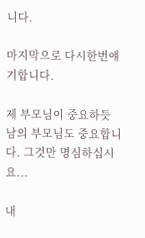니다.

마지막으로 다시한번얘기합니다.

제 부모님이 중요하듯 남의 부모님도 중요합니다. 그것만 명심하십시요...

내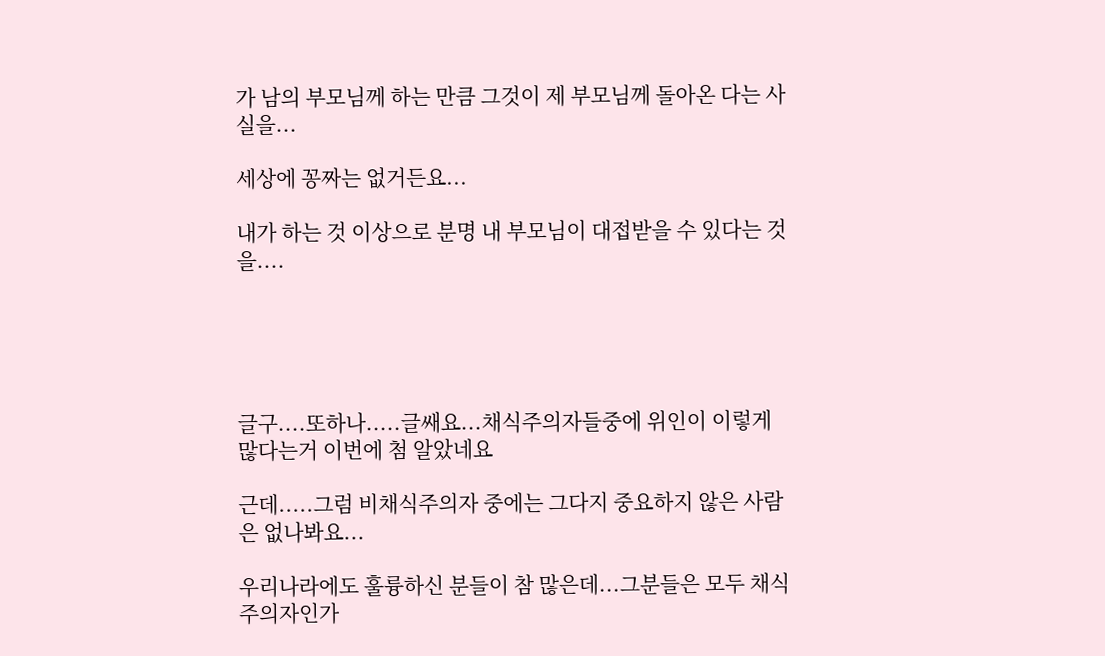가 남의 부모님께 하는 만큼 그것이 제 부모님께 돌아온 다는 사실을...

세상에 꽁짜는 없거든요...

내가 하는 것 이상으로 분명 내 부모님이 대접받을 수 있다는 것을....





글구....또하나.....글쌔요...채식주의자들중에 위인이 이렇게 많다는거 이번에 첨 알았네요

근데.....그럼 비채식주의자 중에는 그다지 중요하지 않은 사람은 없나봐요...

우리나라에도 훌륭하신 분들이 참 많은데...그분들은 모두 채식주의자인가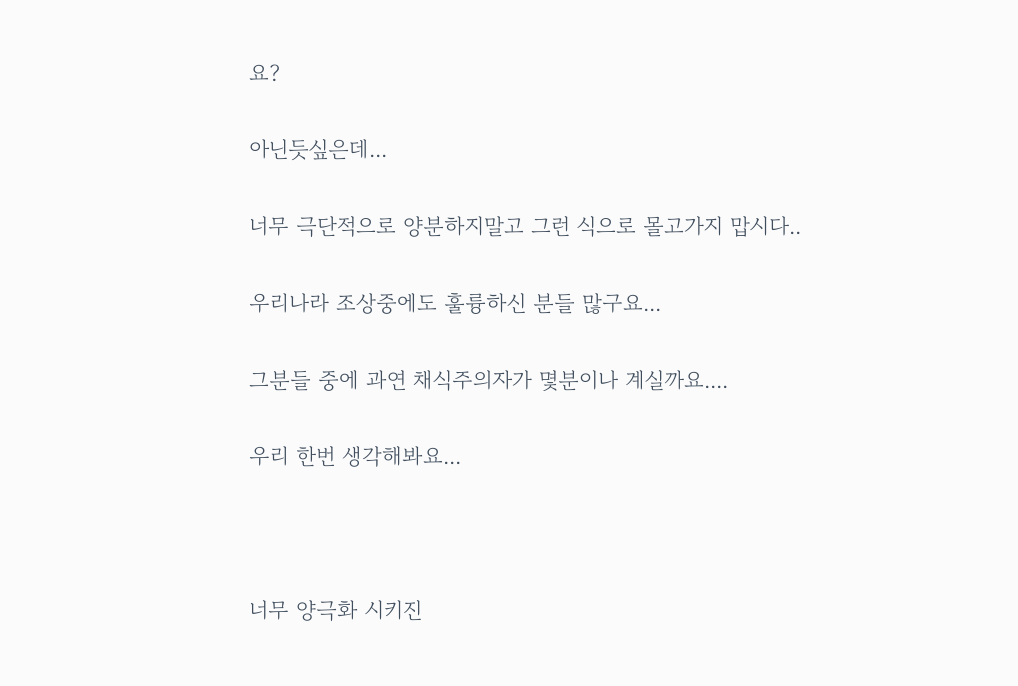요?

아닌듯싶은데...

너무 극단적으로 양분하지말고 그런 식으로 몰고가지 맙시다..

우리나라 조상중에도 훌륭하신 분들 많구요...

그분들 중에 과연 채식주의자가 몇분이나 계실까요....

우리 한번 생각해봐요...



너무 양극화 시키진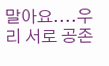말아요....우리 서로 공존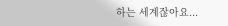하는 세계잖아요...